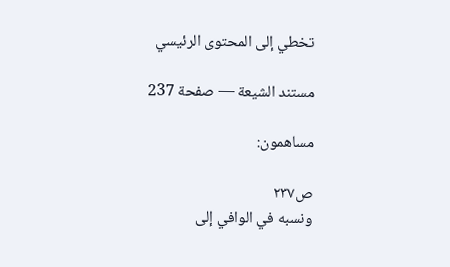تخطي إلى المحتوى الرئيسي

مستند الشيعة — صفحة 237

مساهمون:

ص٢٣٧
ونسبه في الوافي إلى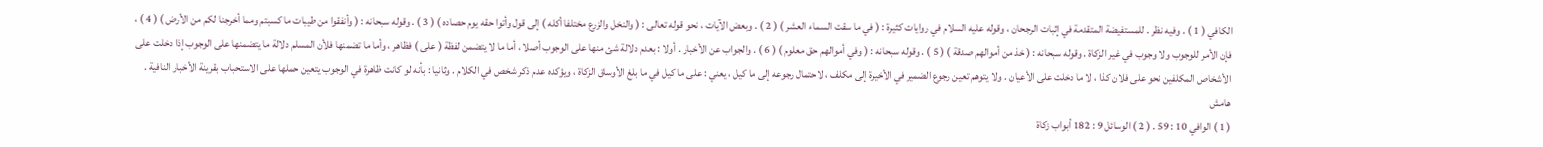الكافي ( 1 ) . وفيه نظر . للمستفيضة المتقدمة في إثبات الرجحان ، وقوله عليه السلام في روايات كثيرة : ( في ما سقت السماء العشر ) ( 2 ) . وبعض الآيات ، نحو قوله تعالى : ( والنخل والزرع مختلفا أكله ) إلى قول وأتوا حقه يوم حصاده ) ( 3 ) . وقوله سبحانه : ( وأنفقوا من طيبات ما كسبتم ومما أخرجنا لكم من الأرض ) ( 4 ) ، فإن الأمر للوجوب ولا وجوب في غير الزكاة . وقوله سبحانه : ( خذ من أموالهم صدقة ) ( 5 ) . وقوله سبحانه : ( وفي أموالهم حق معلوم ) ( 6 ) . والجواب عن الأخبار . أولا : بعدم دلالة شئ منها على الوجوب أصلا ، أما ما لا يتضمن لفظة ( على ) فظاهر ، وأما ما تضمنها فلأن المسلم دلالة ما يتضمنها على الوجوب إذا دخلت على الأشخاص المكلفين نحو على فلان كذا ، لا ما دخلت على الأعيان . ولا يتوهم تعين رجوع الضمير في الأخيرة إلى مكلف ، لاحتمال رجوعه إلى ما كيل ، يعني : على ما كيل في ما بلغ الأوساق الزكاة ، ويؤكده عدم ذكر شخص في الكلام . وثانيا : بأنه لو كانت ظاهرة في الوجوب يتعين حملها على الاستحباب بقرينة الأخبار النافية .
هامش
( 1 ) الوافي 10 : 59 . ( 2 ) الوسائل 9 : 182 أبواب زكاة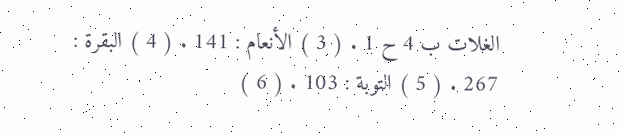الغلات ب 4 ح 1 . ( 3 ) الأنعام : 141 . ( 4 ) البقرة : 267 . ( 5 ) التوبة : 103 . ( 6 )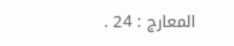المعارج : 24 .